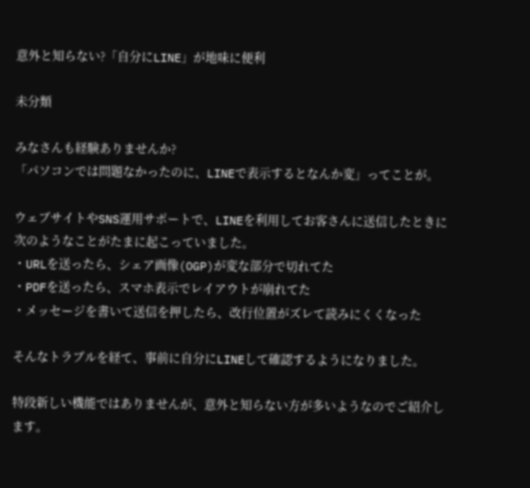意外と知らない?「自分にLINE」が地味に便利

未分類

みなさんも経験ありませんか?
「パソコンでは問題なかったのに、LINEで表示するとなんか変」ってことが。

ウェブサイトやSNS運用サポートで、LINEを利用してお客さんに送信したときに次のようなことがたまに起こっていました。
・URLを送ったら、シェア画像(OGP)が変な部分で切れてた
・PDFを送ったら、スマホ表示でレイアウトが崩れてた
・メッセージを書いて送信を押したら、改行位置がズレて読みにくくなった

そんなトラブルを経て、事前に自分にLINEして確認するようになりました。

特段新しい機能ではありませんが、意外と知らない方が多いようなのでご紹介します。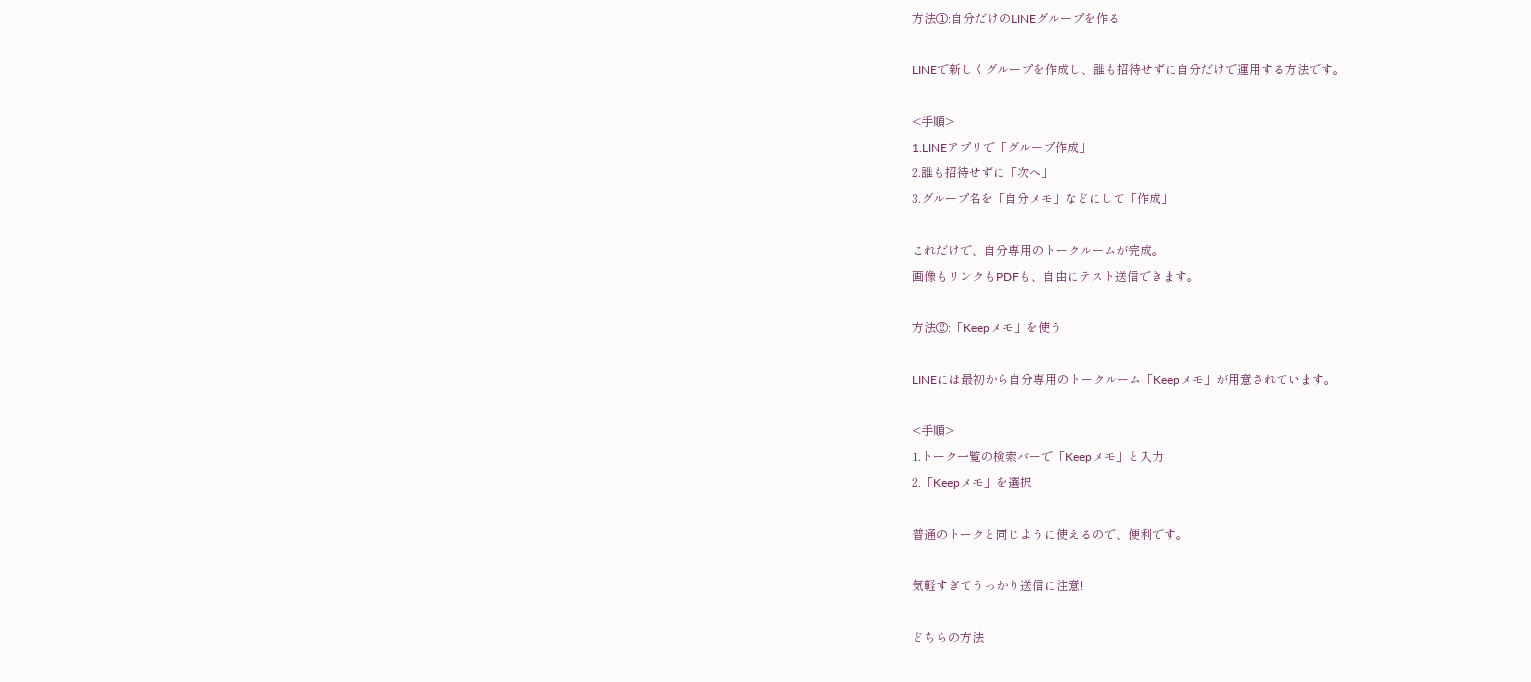方法①:自分だけのLINEグループを作る

LINEで新しくグループを作成し、誰も招待せずに自分だけで運用する方法です。

<手順>
1.LINEアプリで「グループ作成」
2.誰も招待せずに「次へ」
3.グループ名を「自分メモ」などにして「作成」

これだけで、自分専用のトークルームが完成。
画像もリンクもPDFも、自由にテスト送信できます。

方法②:「Keepメモ」を使う

LINEには最初から自分専用のトークルーム「Keepメモ」が用意されています。

<手順>
1.トーク一覧の検索バーで「Keepメモ」と入力
2.「Keepメモ」を選択

普通のトークと同じように使えるので、便利です。

気軽すぎてうっかり送信に注意!

どちらの方法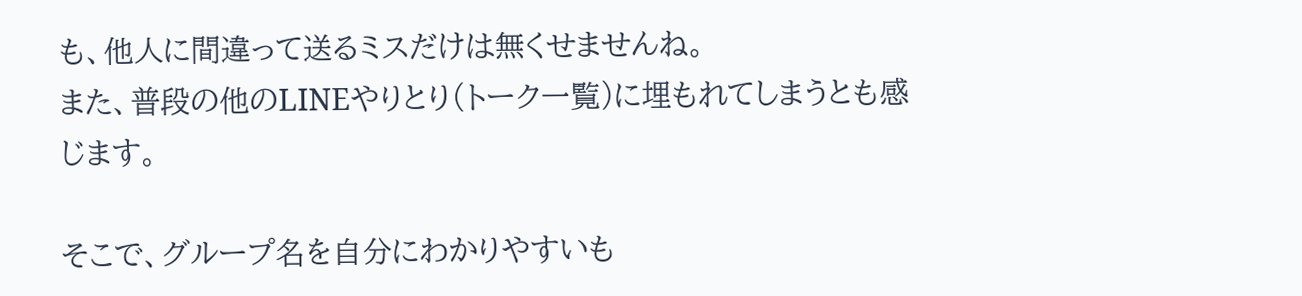も、他人に間違って送るミスだけは無くせませんね。
また、普段の他のLINEやりとり(トーク一覧)に埋もれてしまうとも感じます。

そこで、グループ名を自分にわかりやすいも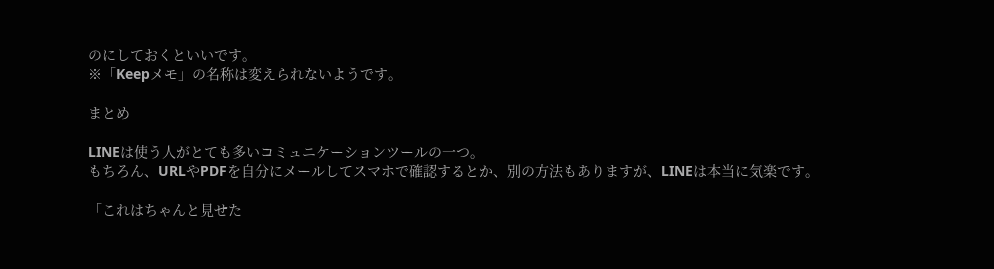のにしておくといいです。
※「Keepメモ」の名称は変えられないようです。

まとめ

LINEは使う人がとても多いコミュニケーションツールの一つ。
もちろん、URLやPDFを自分にメールしてスマホで確認するとか、別の方法もありますが、LINEは本当に気楽です。

「これはちゃんと見せた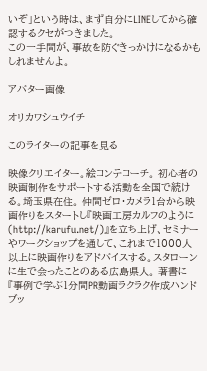いぞ」という時は、まず自分にLINEしてから確認するクセがつきました。
この一手間が、事故を防ぐきっかけになるかもしれませんよ。

アバター画像

オリカワシュウイチ

このライターの記事を見る

映像クリエイター。絵コンテコーチ。 初心者の映画制作をサポートする活動を全国で続ける。埼玉県在住。 仲間ゼロ・カメラ1台から映画作りをスタートし『映画工房カルフのように(http://karufu.net/)』を立ち上げ、セミナーやワークショップを通して、これまで1000人以上に映画作りをアドバイスする。スタローンに生で会ったことのある広島県人。 著書に『事例で学ぶ1分間PR動画ラクラク作成ハンドブッ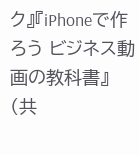ク』『iPhoneで作ろう ビジネス動画の教科書』(共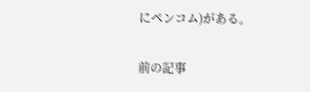にペンコム)がある。

前の記事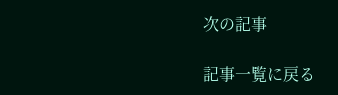次の記事

記事一覧に戻る